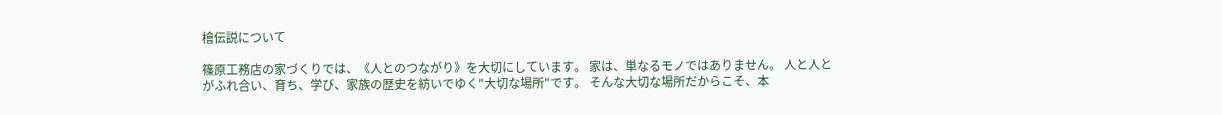檜伝説について

篠原工務店の家づくりでは、《人とのつながり》を大切にしています。 家は、単なるモノではありません。 人と人とがふれ合い、育ち、学び、家族の歴史を紡いでゆく"大切な場所"です。 そんな大切な場所だからこそ、本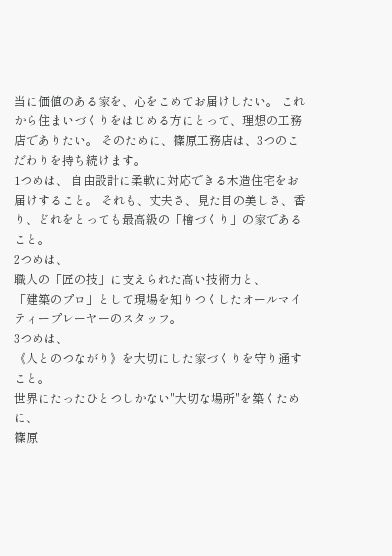当に価値のある家を、心をこめてお届けしたい。 これから住まいづくりをはじめる方にとって、理想の工務店でありたい。 そのために、篠原工務店は、3つのこだわりを持ち続けます。
1つめは、 自由設計に柔軟に対応できる木造住宅をお届けすること。 それも、丈夫さ、見た目の美しさ、香り、どれをとっても最高級の「檜づくり」の家であること。
2つめは、
職人の「匠の技」に支えられた高い技術力と、
「建築のプロ」として現場を知りつくしたオールマイティープレーヤーのスタッフ。
3つめは、
《人とのつながり》を大切にした家づくりを守り通すこと。
世界にたったひとつしかない"大切な場所"を築くために、
篠原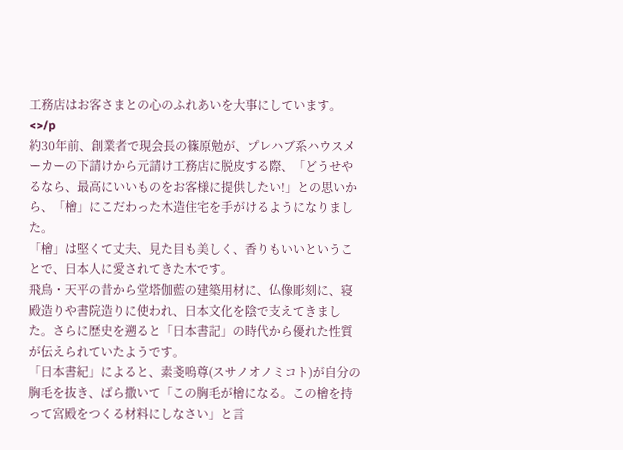工務店はお客さまとの心のふれあいを大事にしています。<>/p
約30年前、創業者で現会長の篠原勉が、プレハブ系ハウスメーカーの下請けから元請け工務店に脱皮する際、「どうせやるなら、最高にいいものをお客様に提供したい!」との思いから、「檜」にこだわった木造住宅を手がけるようになりました。
「檜」は堅くて丈夫、見た目も美しく、香りもいいということで、日本人に愛されてきた木です。
飛鳥・天平の昔から堂塔伽藍の建築用材に、仏像彫刻に、寝殿造りや書院造りに使われ、日本文化を陰で支えてきました。さらに歴史を遡ると「日本書記」の時代から優れた性質が伝えられていたようです。
「日本書紀」によると、素戔嗚尊(スサノオノミコト)が自分の胸毛を抜き、ばら撒いて「この胸毛が檜になる。この檜を持って宮殿をつくる材料にしなさい」と言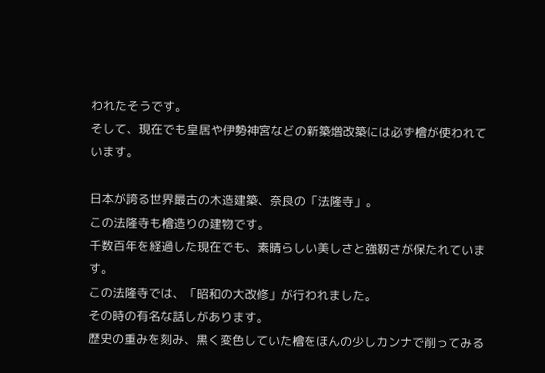われたそうです。
そして、現在でも皇居や伊勢神宮などの新築増改築には必ず檜が使われています。

日本が誇る世界最古の木造建築、奈良の「法隆寺」。
この法隆寺も檜造りの建物です。
千数百年を経過した現在でも、素晴らしい美しさと強靭さが保たれています。
この法隆寺では、「昭和の大改修」が行われました。
その時の有名な話しがあります。
歴史の重みを刻み、黒く変色していた檜をほんの少しカンナで削ってみる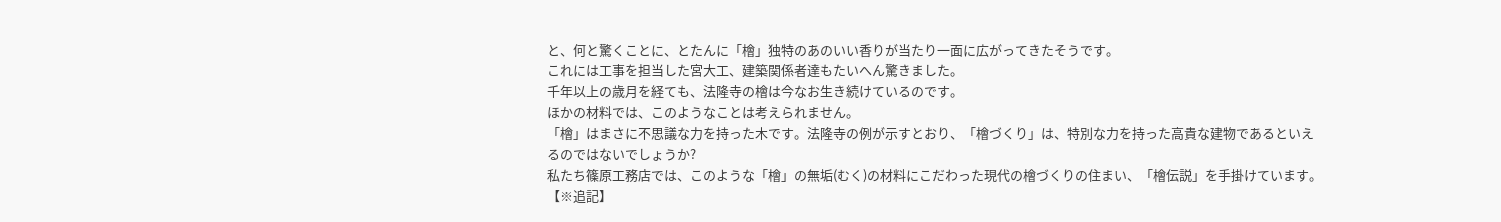と、何と驚くことに、とたんに「檜」独特のあのいい香りが当たり一面に広がってきたそうです。
これには工事を担当した宮大工、建築関係者達もたいへん驚きました。
千年以上の歳月を経ても、法隆寺の檜は今なお生き続けているのです。
ほかの材料では、このようなことは考えられません。
「檜」はまさに不思議な力を持った木です。法隆寺の例が示すとおり、「檜づくり」は、特別な力を持った高貴な建物であるといえるのではないでしょうか?
私たち篠原工務店では、このような「檜」の無垢(むく)の材料にこだわった現代の檜づくりの住まい、「檜伝説」を手掛けています。
【※追記】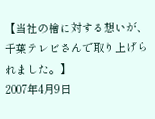【当社の檜に対する想いが、千葉テレビさんで取り上げられました。】
2007年4月9日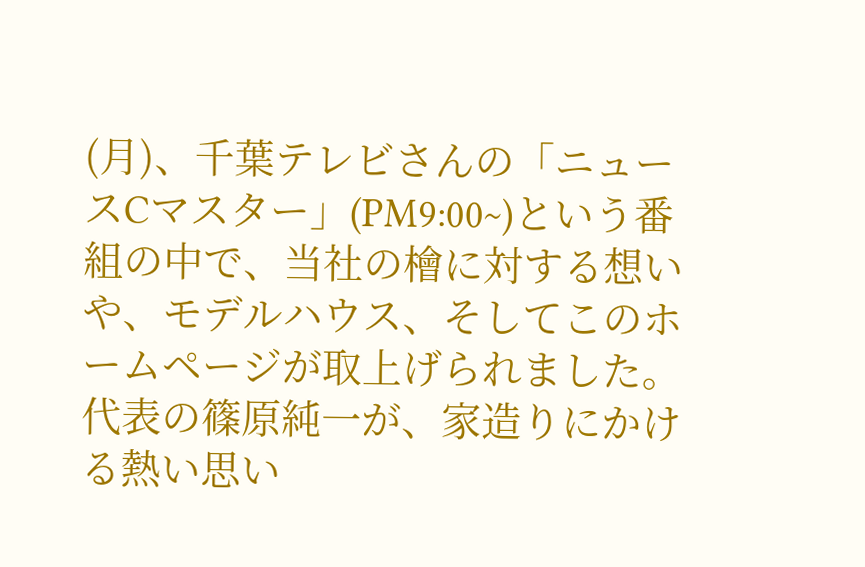(月)、千葉テレビさんの「ニュースCマスター」(PM9:00~)という番組の中で、当社の檜に対する想いや、モデルハウス、そしてこのホームページが取上げられました。代表の篠原純一が、家造りにかける熱い思い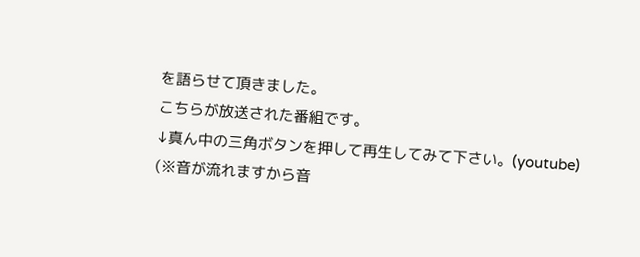を語らせて頂きました。
こちらが放送された番組です。
↓真ん中の三角ボタンを押して再生してみて下さい。(youtube)
(※音が流れますから音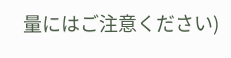量にはご注意ください)